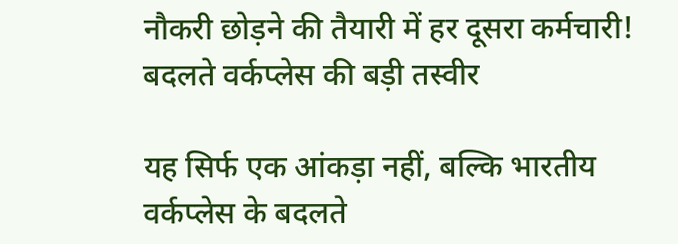नौकरी छोड़ने की तैयारी में हर दूसरा कर्मचारी! बदलते वर्कप्लेस की बड़ी तस्वीर

यह सिर्फ एक आंकड़ा नहीं, बल्कि भारतीय वर्कप्लेस के बदलते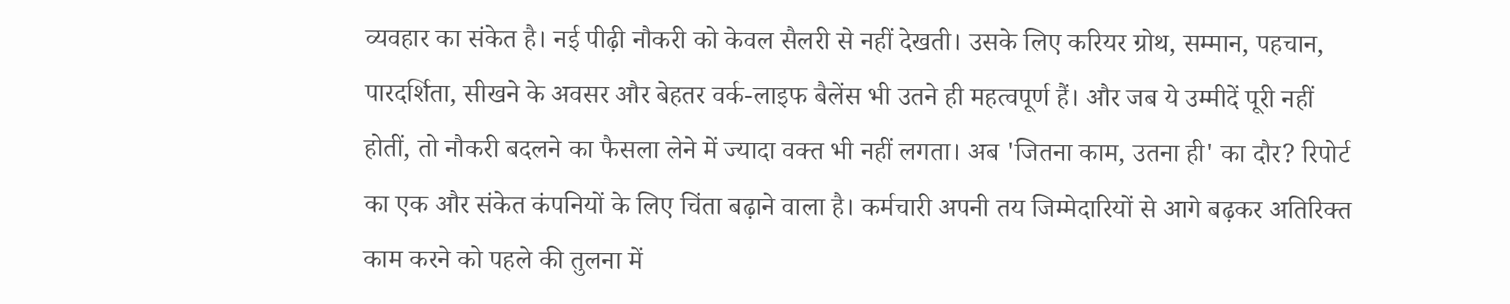व्यवहार का संकेत है। नई पीढ़ी नौकरी को केवल सैलरी से नहीं देखती। उसके लिए करियर ग्रोथ, सम्मान, पहचान, पारदर्शिता, सीखने के अवसर और बेहतर वर्क-लाइफ बैलेंस भी उतने ही महत्वपूर्ण हैं। और जब ये उम्मीदें पूरी नहीं होतीं, तो नौकरी बदलने का फैसला लेने में ज्यादा वक्त भी नहीं लगता। अब 'जितना काम, उतना ही' का दौर? रिपोर्ट का एक और संकेत कंपनियों के लिए चिंता बढ़ाने वाला है। कर्मचारी अपनी तय जिम्मेदारियों से आगे बढ़कर अतिरिक्त काम करने को पहले की तुलना में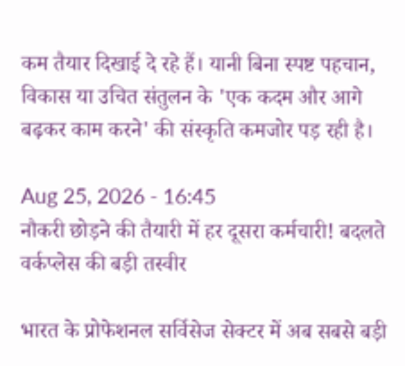कम तैयार दिखाई दे रहे हैं। यानी बिना स्पष्ट पहचान, विकास या उचित संतुलन के 'एक कदम और आगे बढ़कर काम करने' की संस्कृति कमजोर पड़ रही है।

Aug 25, 2026 - 16:45
नौकरी छोड़ने की तैयारी में हर दूसरा कर्मचारी! बदलते वर्कप्लेस की बड़ी तस्वीर

भारत के प्रोफेशनल सर्विसेज सेक्टर में अब सबसे बड़ी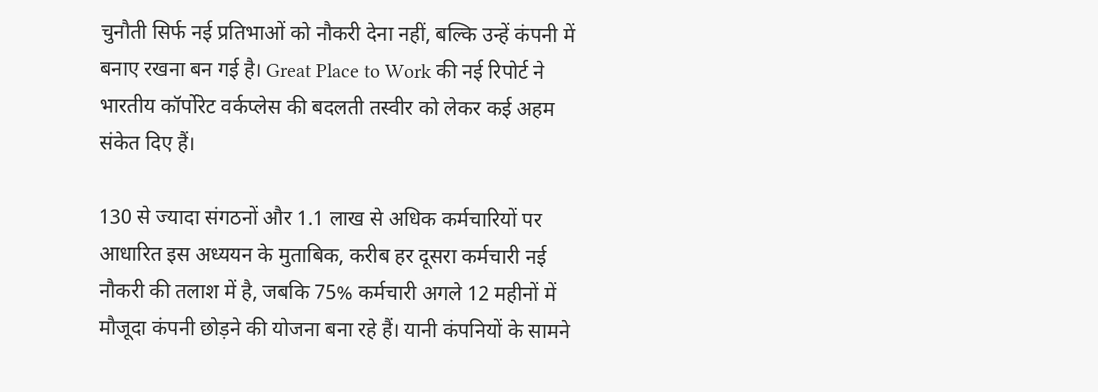चुनौती सिर्फ नई प्रतिभाओं को नौकरी देना नहीं, बल्कि उन्हें कंपनी में बनाए रखना बन गई है। Great Place to Work की नई रिपोर्ट ने भारतीय कॉर्पोरेट वर्कप्लेस की बदलती तस्वीर को लेकर कई अहम संकेत दिए हैं।

130 से ज्यादा संगठनों और 1.1 लाख से अधिक कर्मचारियों पर आधारित इस अध्ययन के मुताबिक, करीब हर दूसरा कर्मचारी नई नौकरी की तलाश में है, जबकि 75% कर्मचारी अगले 12 महीनों में मौजूदा कंपनी छोड़ने की योजना बना रहे हैं। यानी कंपनियों के सामने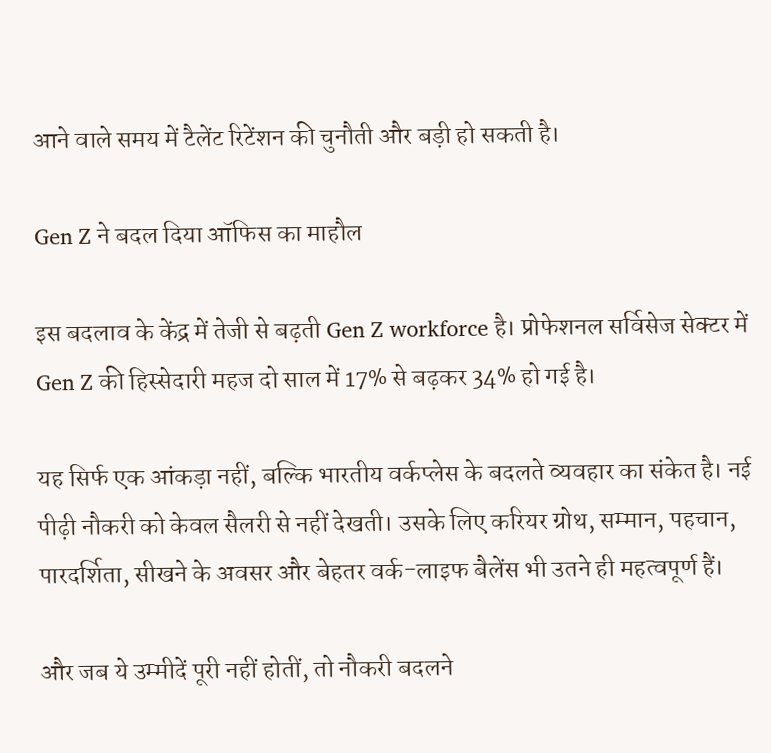आने वाले समय में टैलेंट रिटेंशन की चुनौती और बड़ी हो सकती है।

Gen Z ने बदल दिया ऑफिस का माहौल

इस बदलाव के केंद्र में तेजी से बढ़ती Gen Z workforce है। प्रोफेशनल सर्विसेज सेक्टर में Gen Z की हिस्सेदारी महज दो साल में 17% से बढ़कर 34% हो गई है।

यह सिर्फ एक आंकड़ा नहीं, बल्कि भारतीय वर्कप्लेस के बदलते व्यवहार का संकेत है। नई पीढ़ी नौकरी को केवल सैलरी से नहीं देखती। उसके लिए करियर ग्रोथ, सम्मान, पहचान, पारदर्शिता, सीखने के अवसर और बेहतर वर्क-लाइफ बैलेंस भी उतने ही महत्वपूर्ण हैं।

और जब ये उम्मीदें पूरी नहीं होतीं, तो नौकरी बदलने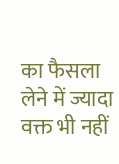का फैसला लेने में ज्यादा वक्त भी नहीं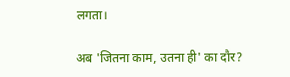लगता।

अब 'जितना काम, उतना ही' का दौर?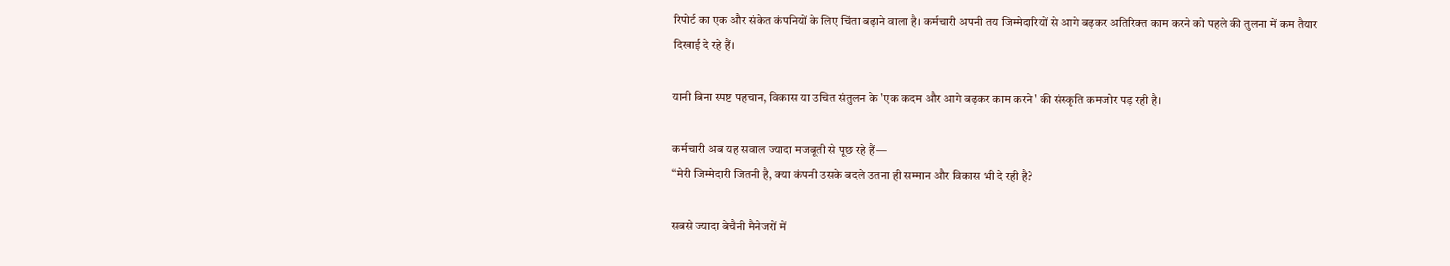रिपोर्ट का एक और संकेत कंपनियों के लिए चिंता बढ़ाने वाला है। कर्मचारी अपनी तय जिम्मेदारियों से आगे बढ़कर अतिरिक्त काम करने को पहले की तुलना में कम तैयार दिखाई दे रहे हैं।

यानी बिना स्पष्ट पहचान, विकास या उचित संतुलन के 'एक कदम और आगे बढ़कर काम करने' की संस्कृति कमजोर पड़ रही है।

कर्मचारी अब यह सवाल ज्यादा मजबूती से पूछ रहे हैं—
“मेरी जिम्मेदारी जितनी है, क्या कंपनी उसके बदले उतना ही सम्मान और विकास भी दे रही है?

सबसे ज्यादा बेचैनी मैनेजरों में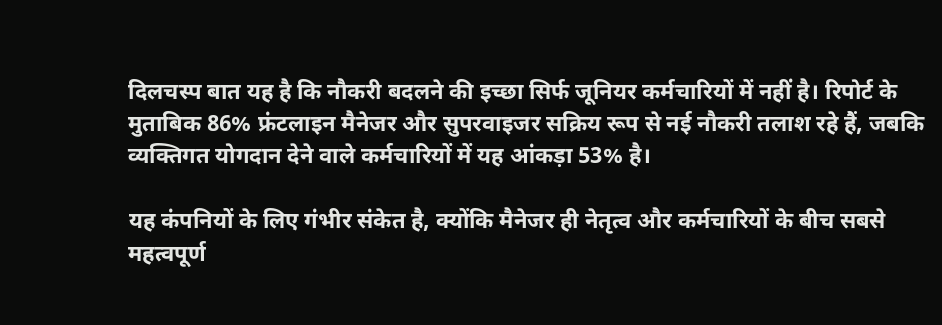दिलचस्प बात यह है कि नौकरी बदलने की इच्छा सिर्फ जूनियर कर्मचारियों में नहीं है। रिपोर्ट के मुताबिक 86% फ्रंटलाइन मैनेजर और सुपरवाइजर सक्रिय रूप से नई नौकरी तलाश रहे हैं, जबकि व्यक्तिगत योगदान देने वाले कर्मचारियों में यह आंकड़ा 53% है।

यह कंपनियों के लिए गंभीर संकेत है, क्योंकि मैनेजर ही नेतृत्व और कर्मचारियों के बीच सबसे महत्वपूर्ण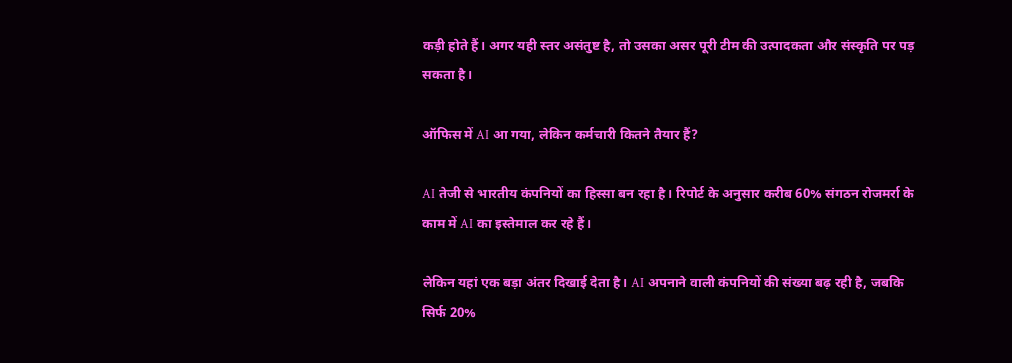कड़ी होते हैं। अगर यही स्तर असंतुष्ट है, तो उसका असर पूरी टीम की उत्पादकता और संस्कृति पर पड़ सकता है।

ऑफिस में AI आ गया, लेकिन कर्मचारी कितने तैयार हैं?

AI तेजी से भारतीय कंपनियों का हिस्सा बन रहा है। रिपोर्ट के अनुसार करीब 60% संगठन रोजमर्रा के काम में AI का इस्तेमाल कर रहे हैं।

लेकिन यहां एक बड़ा अंतर दिखाई देता है। AI अपनाने वाली कंपनियों की संख्या बढ़ रही है, जबकि सिर्फ 20%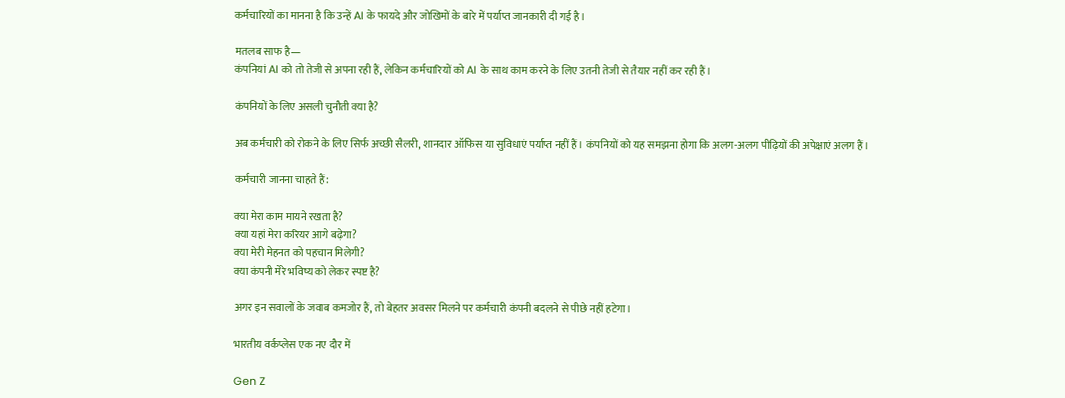कर्मचारियों का मानना है कि उन्हें AI के फायदे और जोखिमों के बारे में पर्याप्त जानकारी दी गई है।

मतलब साफ है—
कंपनियां AI को तो तेजी से अपना रही हैं, लेकिन कर्मचारियों को AI के साथ काम करने के लिए उतनी तेजी से तैयार नहीं कर रही हैं।

कंपनियों के लिए असली चुनौती क्या है?

अब कर्मचारी को रोकने के लिए सिर्फ अच्छी सैलरी, शानदार ऑफिस या सुविधाएं पर्याप्त नहीं हैं। कंपनियों को यह समझना होगा कि अलग-अलग पीढ़ियों की अपेक्षाएं अलग हैं।

कर्मचारी जानना चाहते हैं:

क्या मेरा काम मायने रखता है?
क्या यहां मेरा करियर आगे बढ़ेगा?
क्या मेरी मेहनत को पहचान मिलेगी?
क्या कंपनी मेरे भविष्य को लेकर स्पष्ट है?

अगर इन सवालों के जवाब कमजोर हैं, तो बेहतर अवसर मिलने पर कर्मचारी कंपनी बदलने से पीछे नहीं हटेगा।

भारतीय वर्कप्लेस एक नए दौर में

Gen Z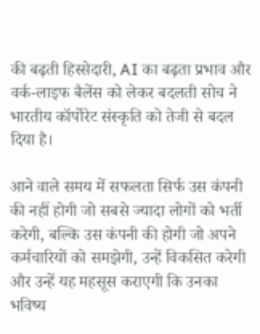की बढ़ती हिस्सेदारी, AI का बढ़ता प्रभाव और वर्क-लाइफ बैलेंस को लेकर बदलती सोच ने भारतीय कॉर्पोरेट संस्कृति को तेजी से बदल दिया है।

आने वाले समय में सफलता सिर्फ उस कंपनी की नहीं होगी जो सबसे ज्यादा लोगों को भर्ती करेगी, बल्कि उस कंपनी की होगी जो अपने कर्मचारियों को समझेगी, उन्हें विकसित करेगी और उन्हें यह महसूस कराएगी कि उनका भविष्य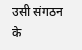उसी संगठन के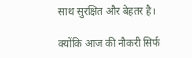साथ सुरक्षित और बेहतर है।

क्योंकि आज की नौकरी सिर्फ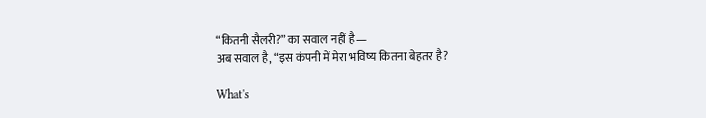“कितनी सैलरी?” का सवाल नहीं है—
अब सवाल है, “इस कंपनी में मेरा भविष्य कितना बेहतर है?

What's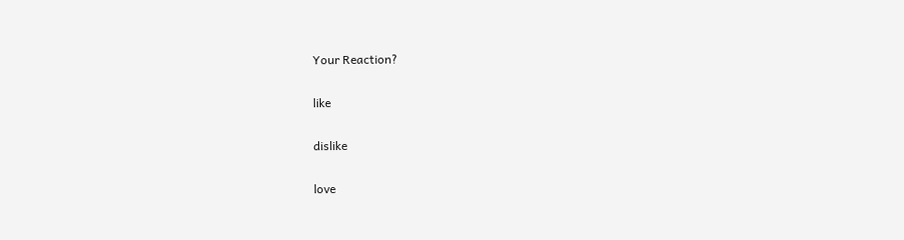Your Reaction?

like

dislike

love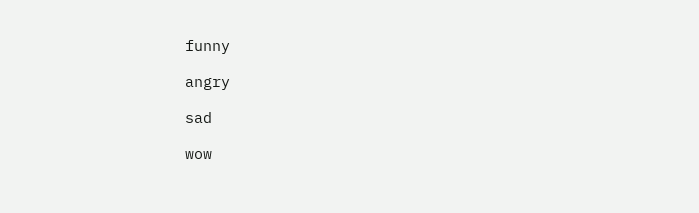funny

angry

sad

wow